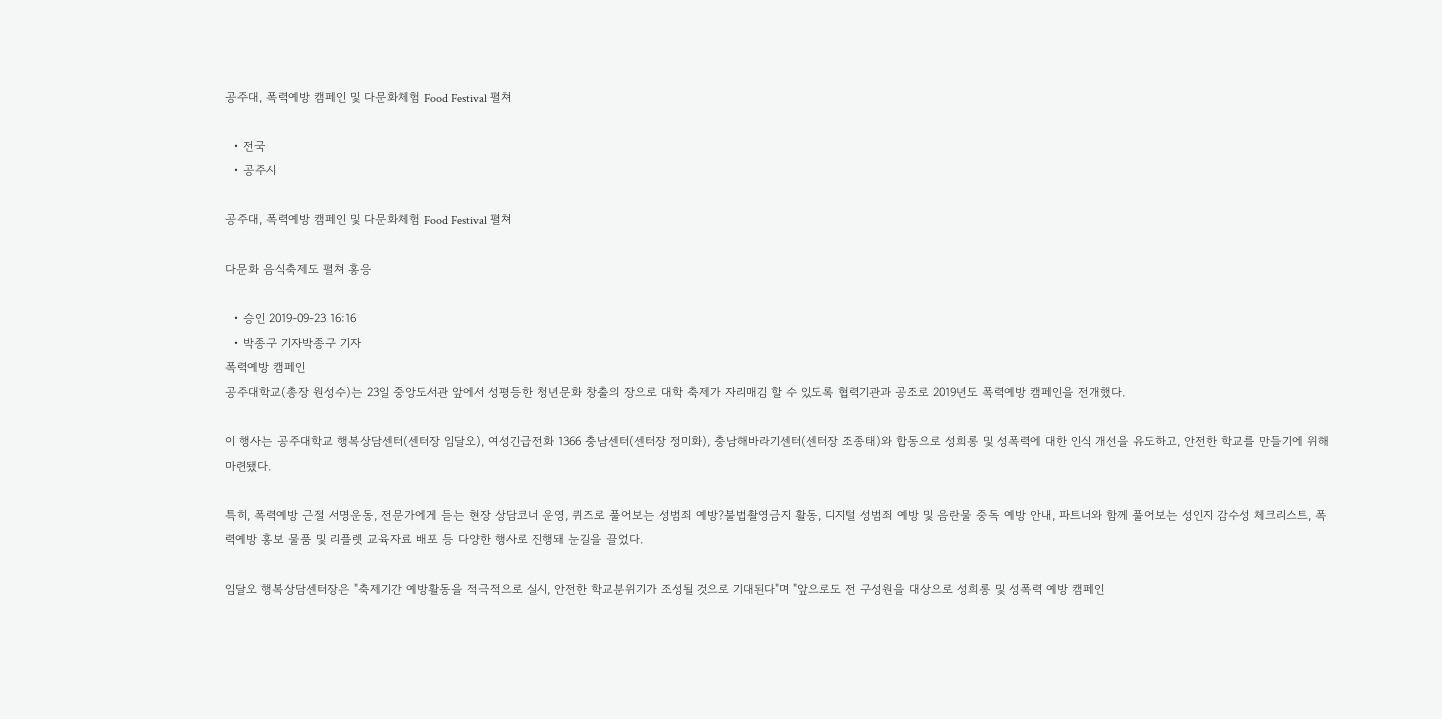공주대, 폭력예방 캠페인 및 다문화체험 Food Festival 펼쳐

  • 전국
  • 공주시

공주대, 폭력예방 캠페인 및 다문화체험 Food Festival 펼쳐

다문화 음식축제도 펼쳐 홍응

  • 승인 2019-09-23 16:16
  • 박종구 기자박종구 기자
폭력예방 캠페인
공주대학교(총장 원성수)는 23일 중앙도서관 앞에서 성평등한 청년문화 창출의 장으로 대학 축제가 자리매김 할 수 있도록 협력기관과 공조로 2019년도 폭력예방 캠페인을 전개했다.

이 행사는 공주대학교 행복상담센터(센터장 임달오), 여성긴급전화 1366 충남센터(센터장 정미화), 충남해바라기센터(센터장 조종태)와 합동으로 성희롱 및 성폭력에 대한 인식 개선을 유도하고, 안전한 학교를 만들기에 위해 마련됐다.

특히, 폭력예방 근절 서명운동, 전문가에게 듣는 현장 상담코너 운영, 퀴즈로 풀어보는 성범죄 예방?불법촬영금지 활동, 디지털 성범죄 예방 및 음란물 중독 예방 안내, 파트너와 함께 풀어보는 성인지 감수성 체크리스트, 폭력예방 홍보 물품 및 리플렛 교육자료 배포 등 다양한 행사로 진행돼 눈길을 끌었다.

임달오 행복상담센터장은 "축제기간 예방활동을 적극적으로 실시, 안전한 학교분위기가 조성될 것으로 기대된다"며 "앞으로도 전 구성원을 대상으로 성희롱 및 성폭력 예방 캠페인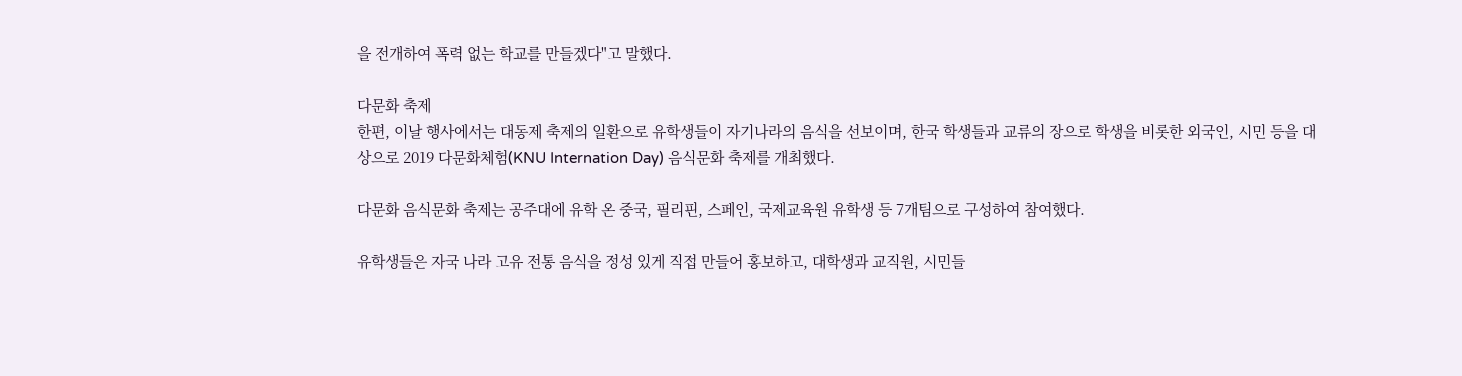을 전개하여 폭력 없는 학교를 만들겠다"고 말했다.

다문화 축제
한편, 이날 행사에서는 대동제 축제의 일환으로 유학생들이 자기나라의 음식을 선보이며, 한국 학생들과 교류의 장으로 학생을 비롯한 외국인, 시민 등을 대상으로 2019 다문화체험(KNU Internation Day) 음식문화 축제를 개최했다.

다문화 음식문화 축제는 공주대에 유학 온 중국, 필리핀, 스페인, 국제교육원 유학생 등 7개팀으로 구성하여 참여했다.

유학생들은 자국 나라 고유 전통 음식을 정성 있게 직접 만들어 홍보하고, 대학생과 교직원, 시민들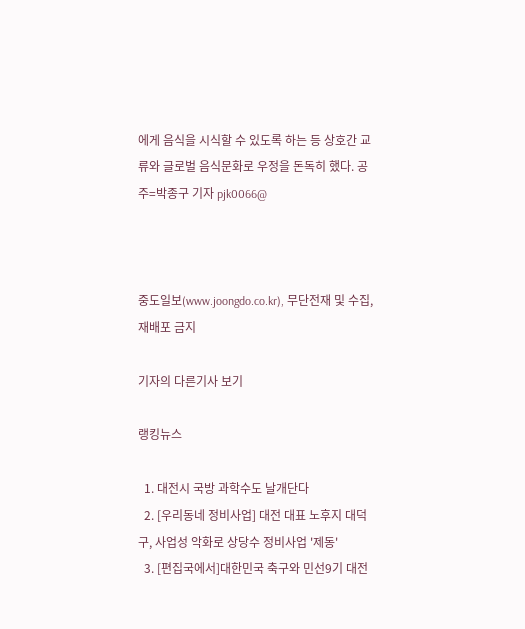에게 음식을 시식할 수 있도록 하는 등 상호간 교류와 글로벌 음식문화로 우정을 돈독히 했다. 공주=박종구 기자 pjk0066@



중도일보(www.joongdo.co.kr), 무단전재 및 수집, 재배포 금지

기자의 다른기사 보기

랭킹뉴스

  1. 대전시 국방 과학수도 날개단다
  2. [우리동네 정비사업] 대전 대표 노후지 대덕구, 사업성 악화로 상당수 정비사업 '제동'
  3. [편집국에서]대한민국 축구와 민선9기 대전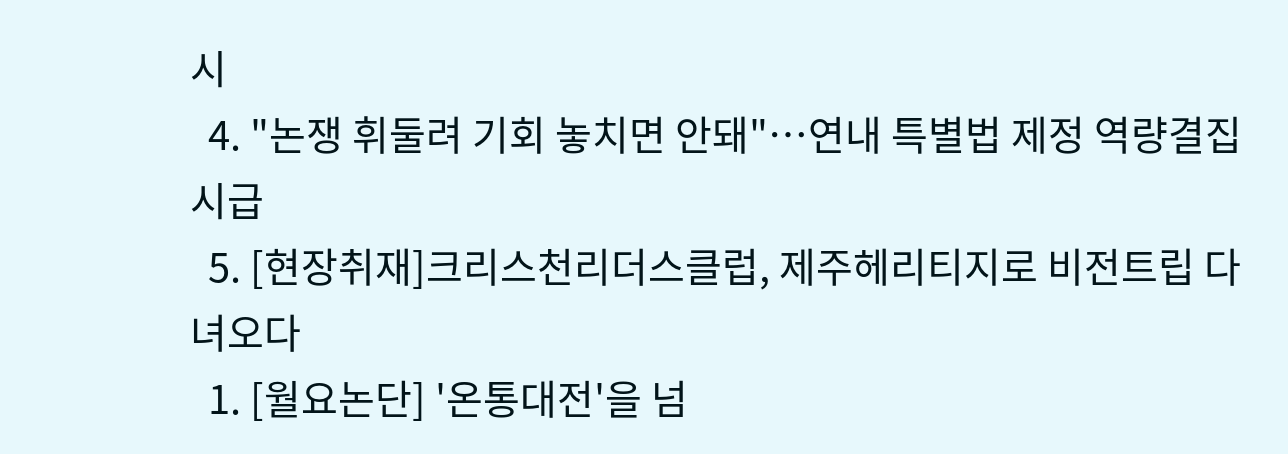시
  4. "논쟁 휘둘려 기회 놓치면 안돼"…연내 특별법 제정 역량결집 시급
  5. [현장취재]크리스천리더스클럽, 제주헤리티지로 비전트립 다녀오다
  1. [월요논단] '온통대전'을 넘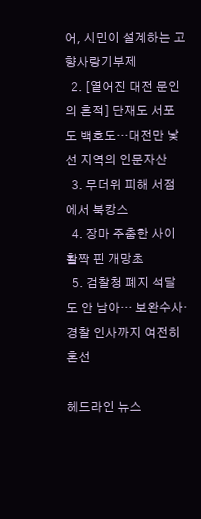어, 시민이 설계하는 고향사랑기부제
  2. [옅어진 대전 문인의 흔적] 단재도 서포도 백호도…대전만 낯선 지역의 인문자산
  3. 무더위 피해 서점에서 북캉스
  4. 장마 주춤한 사이 활짝 핀 개망초
  5. 검찰청 폐지 석달도 안 남아… 보완수사·경찰 인사까지 여전히 혼선

헤드라인 뉴스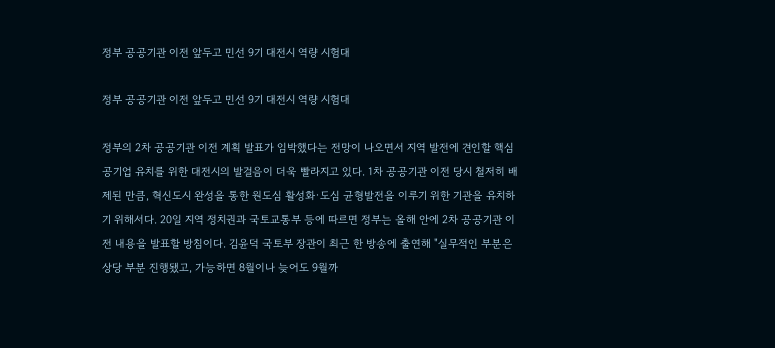정부 공공기관 이전 앞두고 민선 9기 대전시 역량 시험대

정부 공공기관 이전 앞두고 민선 9기 대전시 역량 시험대

정부의 2차 공공기관 이전 계획 발표가 임박했다는 전망이 나오면서 지역 발전에 견인할 핵심 공기업 유치를 위한 대전시의 발걸음이 더욱 빨라지고 있다. 1차 공공기관 이전 당시 철저히 배제된 만큼, 혁신도시 완성을 통한 원도심 활성화·도심 균형발전을 이루기 위한 기관을 유치하기 위해서다. 20일 지역 정치권과 국토교통부 등에 따르면 정부는 올해 안에 2차 공공기관 이전 내용을 발표할 방침이다. 김윤덕 국토부 장관이 최근 한 방송에 출연해 "실무적인 부분은 상당 부분 진행됐고, 가능하면 8월이나 늦어도 9월까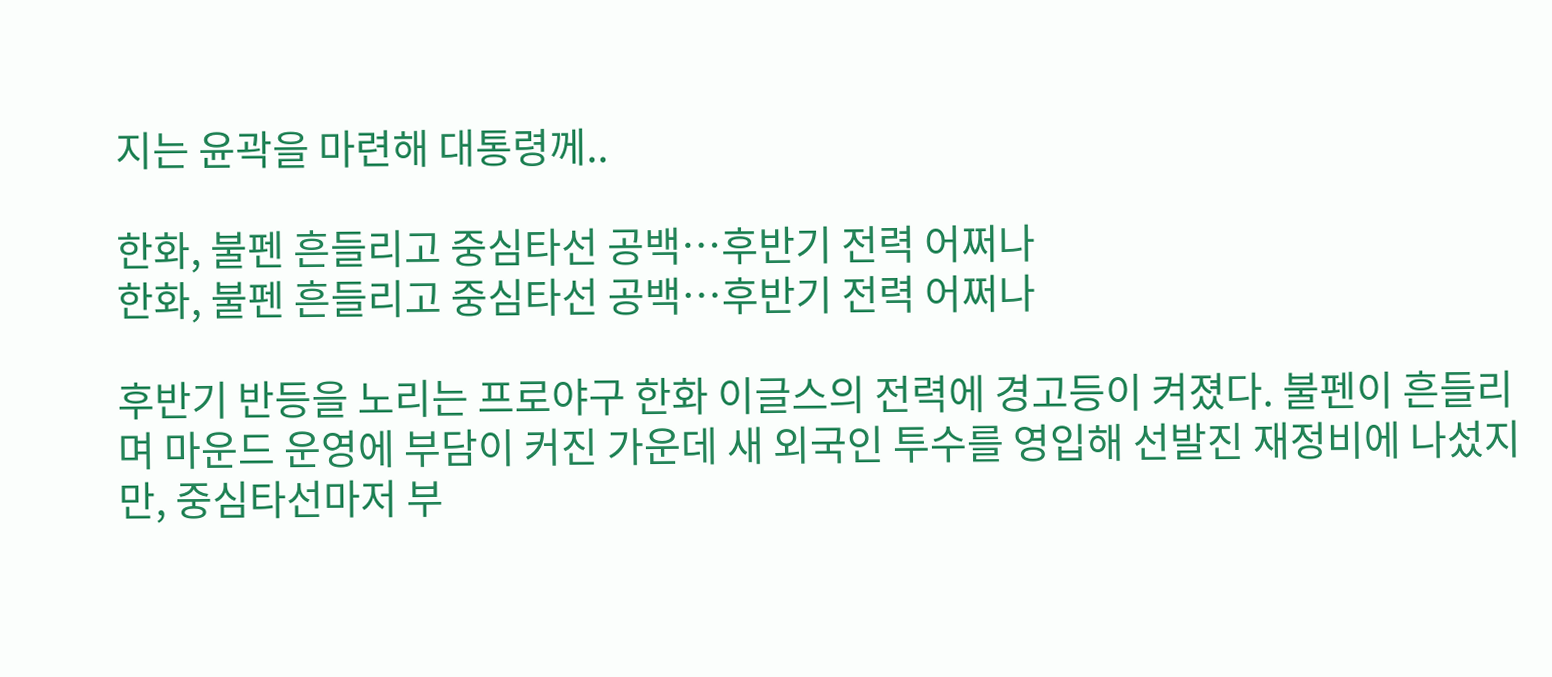지는 윤곽을 마련해 대통령께..

한화, 불펜 흔들리고 중심타선 공백…후반기 전력 어쩌나
한화, 불펜 흔들리고 중심타선 공백…후반기 전력 어쩌나

후반기 반등을 노리는 프로야구 한화 이글스의 전력에 경고등이 켜졌다. 불펜이 흔들리며 마운드 운영에 부담이 커진 가운데 새 외국인 투수를 영입해 선발진 재정비에 나섰지만, 중심타선마저 부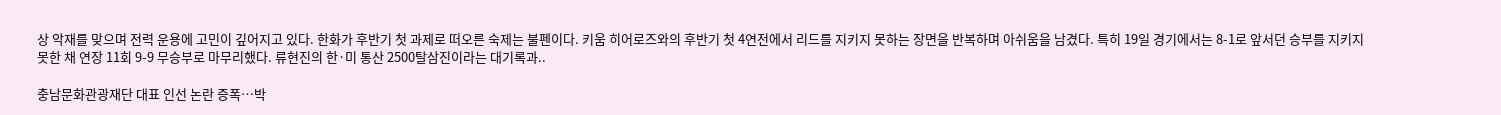상 악재를 맞으며 전력 운용에 고민이 깊어지고 있다. 한화가 후반기 첫 과제로 떠오른 숙제는 불펜이다. 키움 히어로즈와의 후반기 첫 4연전에서 리드를 지키지 못하는 장면을 반복하며 아쉬움을 남겼다. 특히 19일 경기에서는 8-1로 앞서던 승부를 지키지 못한 채 연장 11회 9-9 무승부로 마무리했다. 류현진의 한·미 통산 2500탈삼진이라는 대기록과..

충남문화관광재단 대표 인선 논란 증폭…박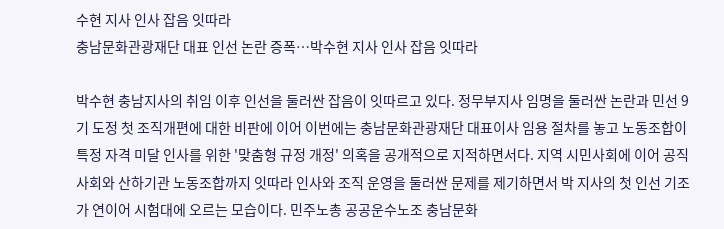수현 지사 인사 잡음 잇따라
충남문화관광재단 대표 인선 논란 증폭…박수현 지사 인사 잡음 잇따라

박수현 충남지사의 취임 이후 인선을 둘러싼 잡음이 잇따르고 있다. 정무부지사 임명을 둘러싼 논란과 민선 9기 도정 첫 조직개편에 대한 비판에 이어 이번에는 충남문화관광재단 대표이사 임용 절차를 놓고 노동조합이 특정 자격 미달 인사를 위한 '맞춤형 규정 개정' 의혹을 공개적으로 지적하면서다. 지역 시민사회에 이어 공직사회와 산하기관 노동조합까지 잇따라 인사와 조직 운영을 둘러싼 문제를 제기하면서 박 지사의 첫 인선 기조가 연이어 시험대에 오르는 모습이다. 민주노총 공공운수노조 충남문화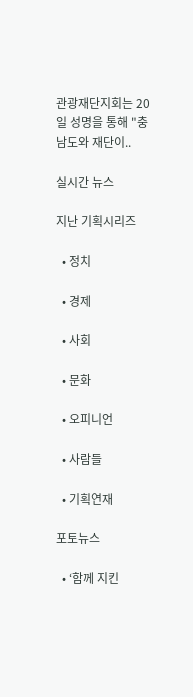관광재단지회는 20일 성명을 통해 "충남도와 재단이..

실시간 뉴스

지난 기획시리즈

  • 정치

  • 경제

  • 사회

  • 문화

  • 오피니언

  • 사람들

  • 기획연재

포토뉴스

  • ‘함께 지킨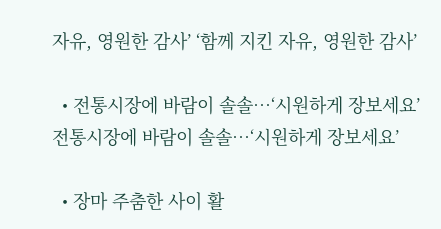자유, 영원한 감사’ ‘함께 지킨 자유, 영원한 감사’

  • 전통시장에 바람이 솔솔…‘시원하게 장보세요’ 전통시장에 바람이 솔솔…‘시원하게 장보세요’

  • 장마 주춤한 사이 활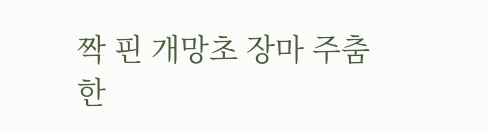짝 핀 개망초 장마 주춤한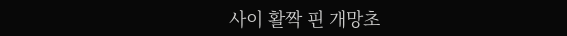사이 활짝 핀 개망초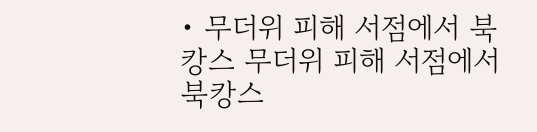• 무더위 피해 서점에서 북캉스 무더위 피해 서점에서 북캉스